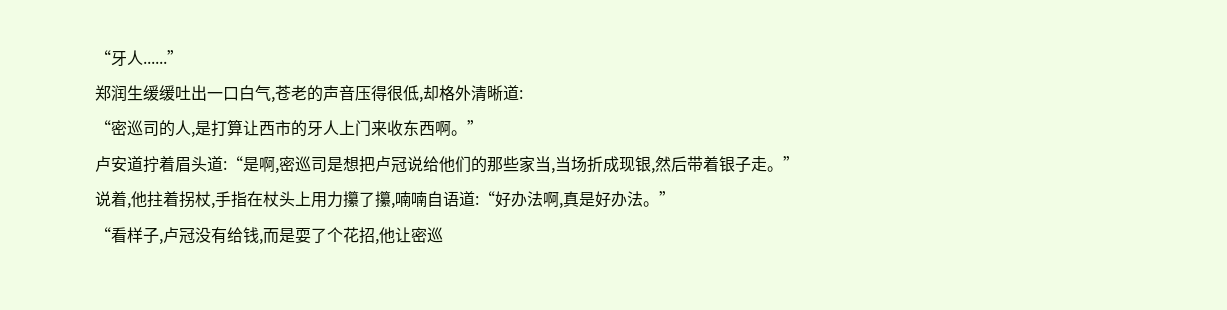“牙人......”
郑润生缓缓吐出一口白气,苍老的声音压得很低,却格外清晰道:
“密巡司的人,是打算让西市的牙人上门来收东西啊。”
卢安道拧着眉头道:“是啊,密巡司是想把卢冠说给他们的那些家当,当场折成现银,然后带着银子走。”
说着,他拄着拐杖,手指在杖头上用力攥了攥,喃喃自语道:“好办法啊,真是好办法。”
“看样子,卢冠没有给钱,而是耍了个花招,他让密巡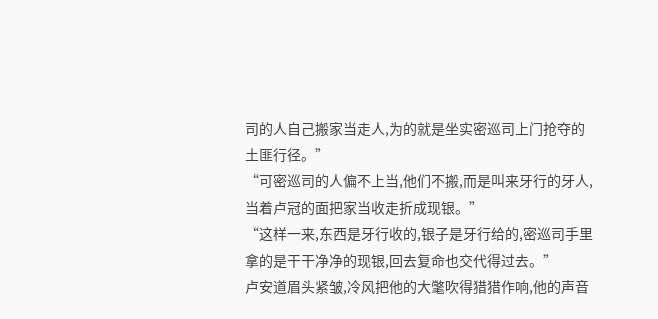司的人自己搬家当走人,为的就是坐实密巡司上门抢夺的土匪行径。”
“可密巡司的人偏不上当,他们不搬,而是叫来牙行的牙人,当着卢冠的面把家当收走折成现银。”
“这样一来,东西是牙行收的,银子是牙行给的,密巡司手里拿的是干干净净的现银,回去复命也交代得过去。”
卢安道眉头紧皱,冷风把他的大氅吹得猎猎作响,他的声音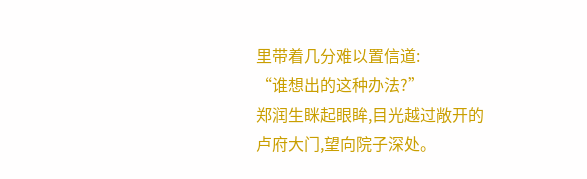里带着几分难以置信道:
“谁想出的这种办法?”
郑润生眯起眼眸,目光越过敞开的卢府大门,望向院子深处。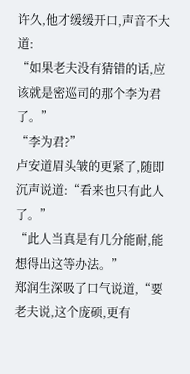许久,他才缓缓开口,声音不大道:
“如果老夫没有猜错的话,应该就是密巡司的那个李为君了。”
“李为君?”
卢安道眉头皱的更紧了,随即沉声说道:“看来也只有此人了。”
“此人当真是有几分能耐,能想得出这等办法。”
郑润生深吸了口气说道,“要老夫说,这个庞硕,更有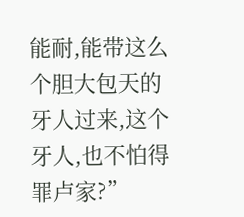能耐,能带这么个胆大包天的牙人过来,这个牙人,也不怕得罪卢家?”